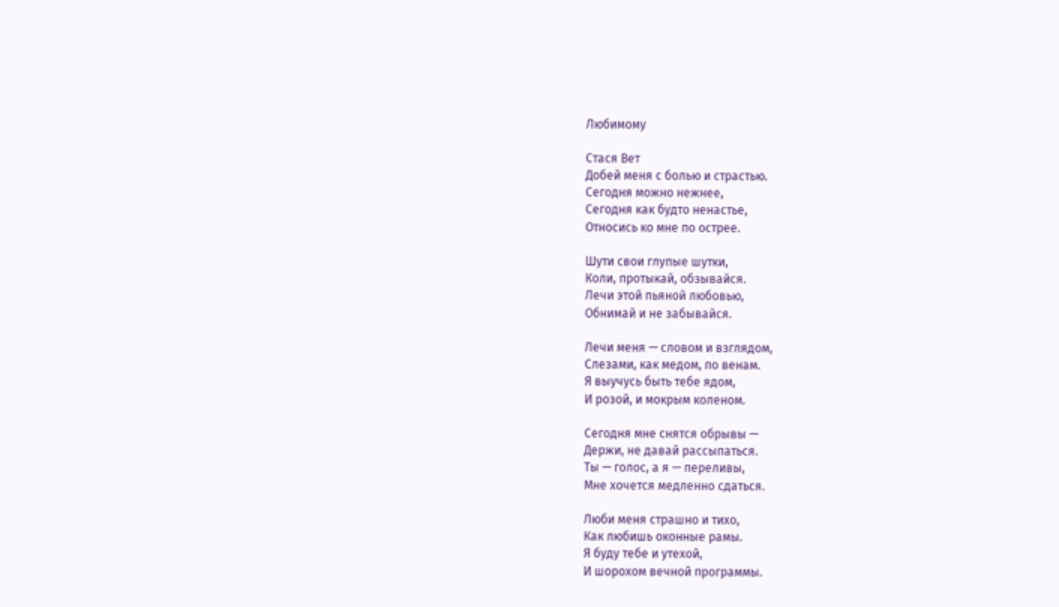Любимому

Стася Вет
Добей меня с болью и страстью.
Сегодня можно нежнее,
Сегодня как будто ненастье,
Относись ко мне по острее.

Шути свои глупые шутки,
Коли, протыкай, обзывайся.
Лечи этой пьяной любовью,
Обнимай и не забывайся.

Лечи меня — словом и взглядом,
Слезами, как медом, по венам.
Я выучусь быть тебе ядом,
И розой, и мокрым коленом.

Сегодня мне снятся обрывы —
Держи, не давай рассыпаться.
Ты — голос, а я — переливы,
Мне хочется медленно сдаться.

Люби меня страшно и тихо,
Как любишь оконные рамы.
Я буду тебе и утехой,
И шорохом вечной программы.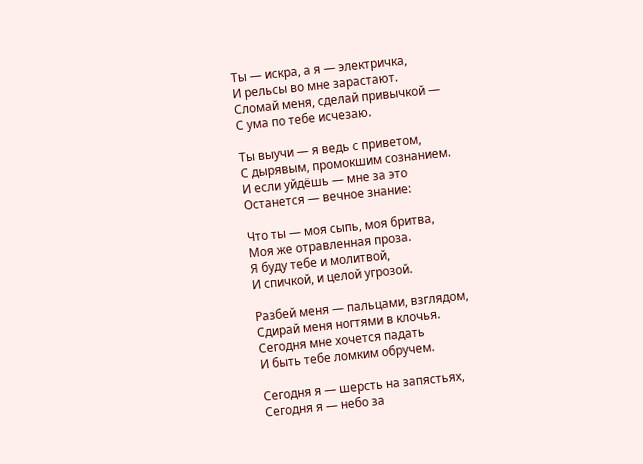Ты — искра, а я — электричка,
И рельсы во мне зарастают.
Сломай меня, сделай привычкой —
С ума по тебе исчезаю.

Ты выучи — я ведь с приветом,
С дырявым, промокшим сознанием.
И если уйдёшь — мне за это
Останется — вечное знание:

Что ты — моя сыпь, моя бритва,
Моя же отравленная проза.
Я буду тебе и молитвой,
И спичкой, и целой угрозой.

Разбей меня — пальцами, взглядом,
Сдирай меня ногтями в клочья.
Сегодня мне хочется падать
И быть тебе ломким обручем.

Сегодня я — шерсть на запястьях,
Сегодня я — небо за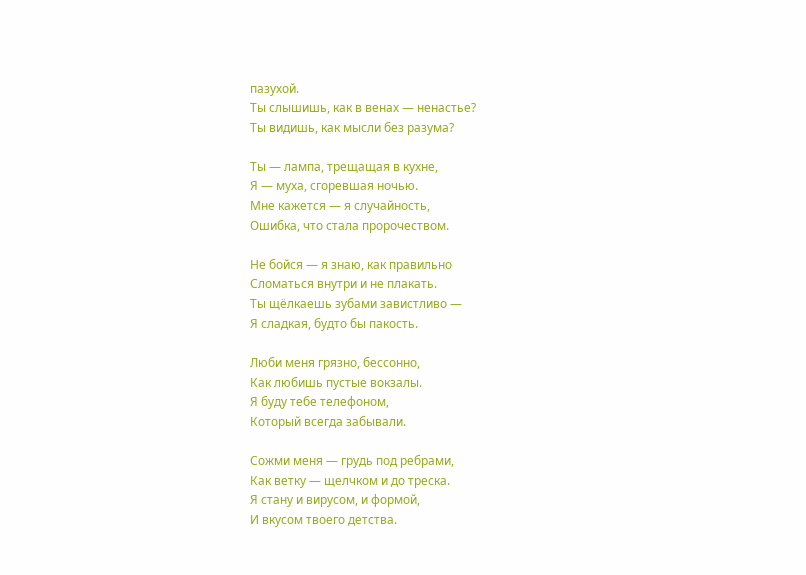пазухой.
Ты слышишь, как в венах — ненастье?
Ты видишь, как мысли без разума?

Ты — лампа, трещащая в кухне,
Я — муха, сгоревшая ночью.
Мне кажется — я случайность,
Ошибка, что стала пророчеством.

Не бойся — я знаю, как правильно
Сломаться внутри и не плакать.
Ты щёлкаешь зубами завистливо —
Я сладкая, будто бы пакость.

Люби меня грязно, бессонно,
Как любишь пустые вокзалы.
Я буду тебе телефоном,
Который всегда забывали.

Сожми меня — грудь под ребрами,
Как ветку — щелчком и до треска.
Я стану и вирусом, и формой,
И вкусом твоего детства.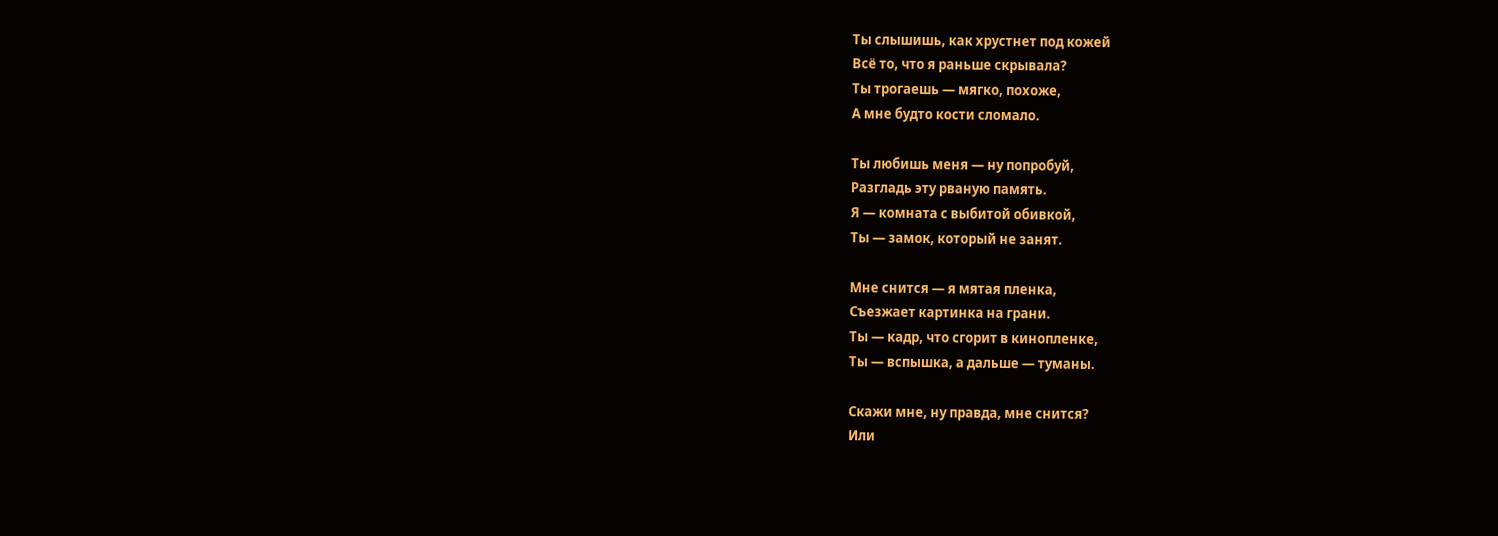Ты слышишь, как хрустнет под кожей
Всё то, что я раньше скрывала?
Ты трогаешь — мягко, похоже,
А мне будто кости сломало.

Ты любишь меня — ну попробуй,
Разгладь эту рваную память.
Я — комната с выбитой обивкой,
Ты — замок, который не занят.

Мне снится — я мятая пленка,
Съезжает картинка на грани.
Ты — кадр, что сгорит в кинопленке,
Ты — вспышка, а дальше — туманы.

Скажи мне, ну правда, мне снится?
Или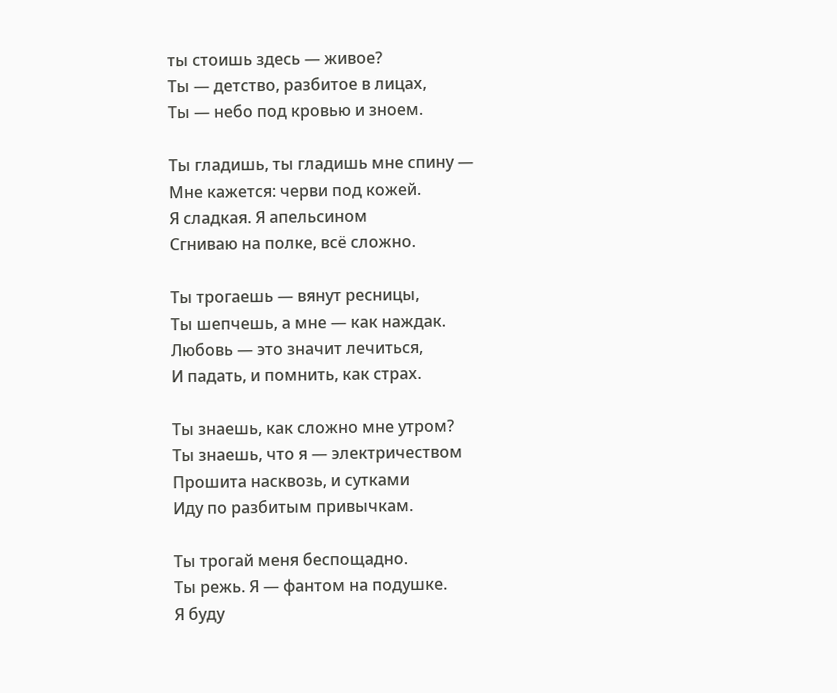ты стоишь здесь — живое?
Ты — детство, разбитое в лицах,
Ты — небо под кровью и зноем.

Ты гладишь, ты гладишь мне спину —
Мне кажется: черви под кожей.
Я сладкая. Я апельсином
Сгниваю на полке, всё сложно.

Ты трогаешь — вянут ресницы,
Ты шепчешь, а мне — как наждак.
Любовь — это значит лечиться,
И падать, и помнить, как страх.

Ты знаешь, как сложно мне утром?
Ты знаешь, что я — электричеством
Прошита насквозь, и сутками
Иду по разбитым привычкам.

Ты трогай меня беспощадно.
Ты режь. Я — фантом на подушке.
Я буду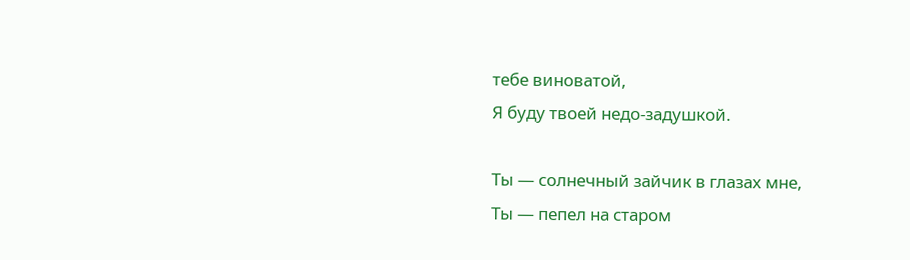тебе виноватой,
Я буду твоей недо-задушкой.

Ты — солнечный зайчик в глазах мне,
Ты — пепел на старом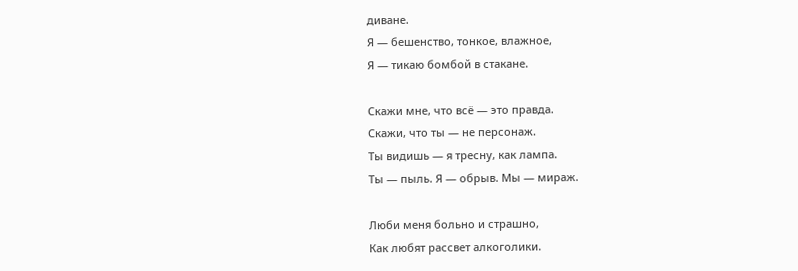диване.
Я — бешенство, тонкое, влажное,
Я — тикаю бомбой в стакане.

Скажи мне, что всё — это правда.
Скажи, что ты — не персонаж.
Ты видишь — я тресну, как лампа.
Ты — пыль. Я — обрыв. Мы — мираж.

Люби меня больно и страшно,
Как любят рассвет алкоголики.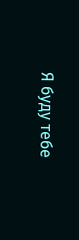Я буду тебе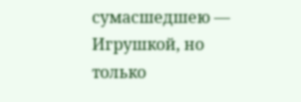сумасшедшею —
Игрушкой, но только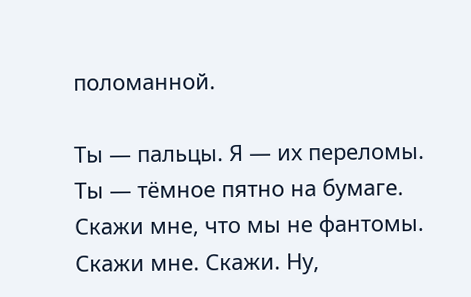поломанной.

Ты — пальцы. Я — их переломы.
Ты — тёмное пятно на бумаге.
Скажи мне, что мы не фантомы.
Скажи мне. Скажи. Ну,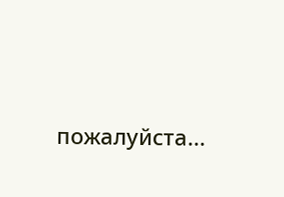пожалуйста...